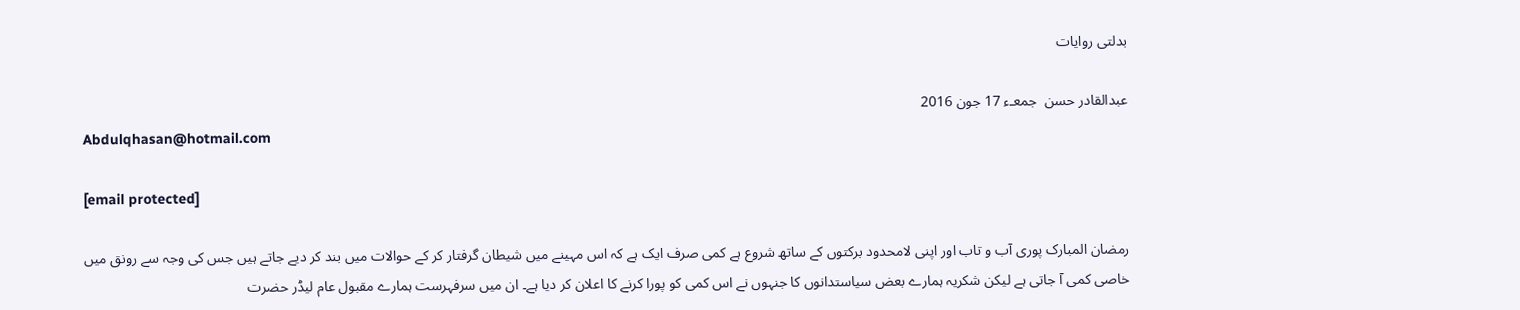بدلتی روایات

عبدالقادر حسن  جمعـء 17 جون 2016
Abdulqhasan@hotmail.com

[email protected]

رمضان المبارک پوری آب و تاب اور اپنی لامحدود برکتوں کے ساتھ شروع ہے کمی صرف ایک ہے کہ اس مہینے میں شیطان گرفتار کر کے حوالات میں بند کر دیے جاتے ہیں جس کی وجہ سے رونق میں خاصی کمی آ جاتی ہے لیکن شکریہ ہمارے بعض سیاستدانوں کا جنہوں نے اس کمی کو پورا کرنے کا اعلان کر دیا ہے۔ ان میں سرفہرست ہمارے مقبول عام لیڈر حضرت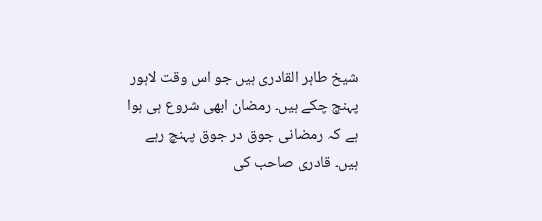شیخ طاہر القادری ہیں جو اس وقت لاہور پہنچ چکے ہیں۔ رمضان ابھی شروع ہی ہوا ہے کہ رمضانی جوق در جوق پہنچ رہے ہیں۔ قادری صاحب کی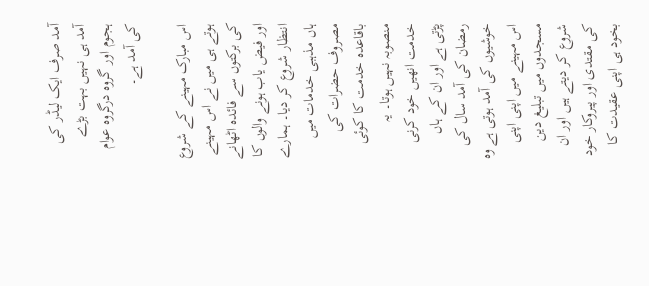آمد صرف ایک لیڈر کی آمد ہی نہیں بہت بڑے ہجوم اور گروہ درگروہ عوام کی آمد ہے۔

اس مبارک مہینے کے شروع ہوتے ہی میں نے اس مہینے کی برکتوں سے فائدہ اٹھانے اور فیض یاب ہونے والوں کا انتظار شروع کر دیا۔ ہمارے ہاں مذہبی خدمات میں مصروف حضرات کی باقاعدہ خدمت کا کوئی منصوبہ نہیں ہوتا۔ یہ خدمت انھیں خود کرنی پڑتی ہے اور ان کے ہاں رمضان کی آمد سال کی خوشیوں کی آمد ہوتی ہے وہ اس مہینے میں اپنی اپنی مسجدوں میں تبلیغ دین شروع کر دیتے ہیں اور ان کی مقتدی اور پیروکار خود بخود ہی اپنی عقیدت کا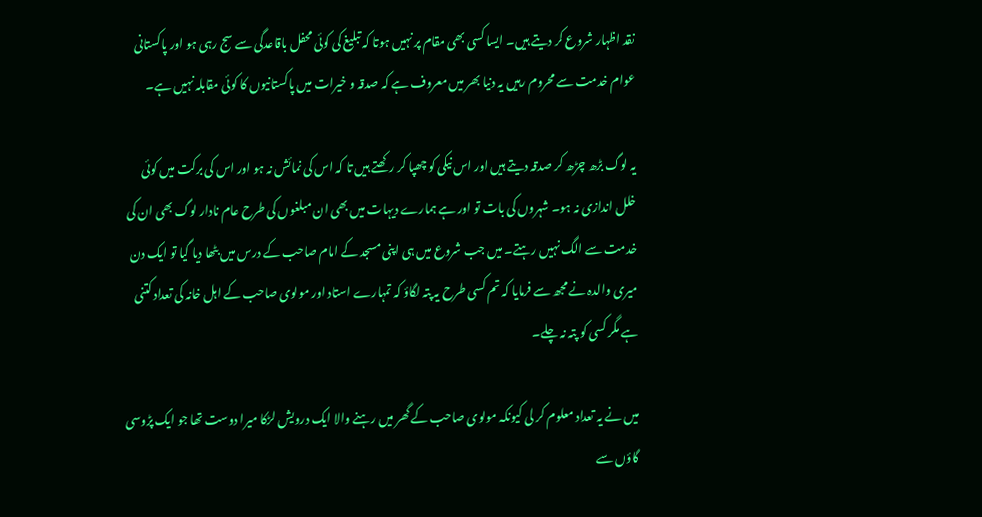نقد اظہار شروع کر دیتے ہیں۔ ایسا کسی بھی مقام پر نہیں ہوتا کہ تبلیغ کی کوئی محفل باقاعدگی سے سج رہی ہو اور پاکستانی عوام خدمت سے محروم رہیں یہ دنیا بھر میں معروف ہے کہ صدقہ و خیرات میں پاکستانیوں کا کوئی مقابلہ نہیں ہے۔

یہ لوگ بڑھ چڑھ کر صدقہ دیتے ہیں اور اس نیکی کو چھپا کر رکھتے ہیں تا کہ اس کی نمائش نہ ہو اور اس کی برکت میں کوئی خلل اندازی نہ ہو۔ شہروں کی بات تو اور ہے ہمارے دیہات میں بھی ان مبلغوں کی طرح عام نادار لوگ بھی ان کی خدمت سے الگ نہیں رہتے۔ میں جب شروع میں ہی اپنی مسجد کے امام صاحب کے درس میں بٹھا دیا گیا تو ایک دن میری والدہ نے مجھ سے فرمایا کہ تم کسی طرح یہ پتہ لگاؤ کہ تمہارے استاد اور مولوی صاحب کے اہل خانہ کی تعداد کتنی ہے مگر کسی کو پتہ نہ چلے۔

میں نے یہ تعداد معلوم کر لی کیونکہ مولوی صاحب کے گھر میں رہنے والا ایک درویش لڑکا میرا دوست تھا جو ایک پڑوسی گاؤں سے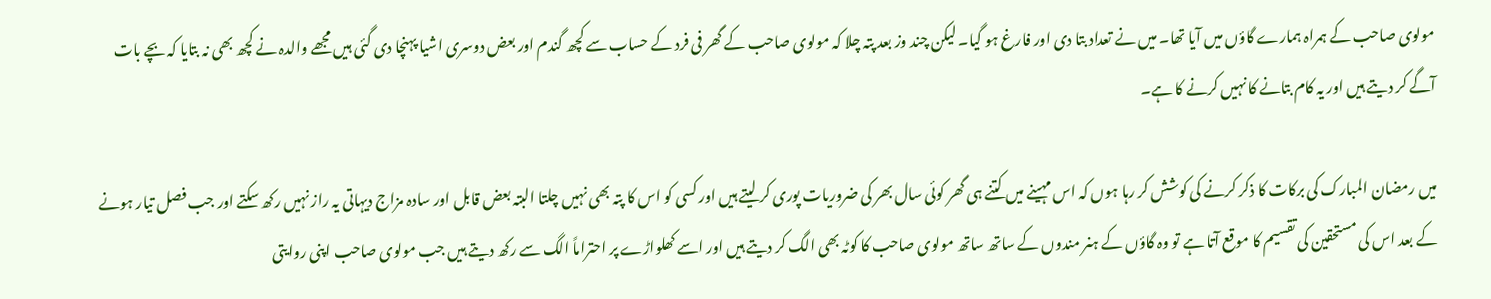مولوی صاحب کے ہمراہ ہمارے گاؤں میں آیا تھا۔ میں نے تعداد بتا دی اور فارغ ہو گیا۔ لیکن چند وز بعد پتہ چلا کہ مولوی صاحب کے گھر فی فرد کے حساب سے کچھ گندم اور بعض دوسری اشیا پہنچا دی گئی ہیں مجھے والدہ نے کچھ بھی نہ بتایا کہ بچے بات آگے کر دیتے ہیں اور یہ کام بتانے کا نہیں کرنے کا ہے۔

میں رمضان المبارک کی برکات کا ذکر کرنے کی کوشش کر رہا ہوں کہ اس مہینے میں کتنے ہی گھر کوئی سال بھر کی ضروریات پوری کر لیتے ہیں اور کسی کو اس کا پتہ بھی نہیں چلتا البتہ بعض قابل اور سادہ مزاج دیہاتی یہ راز نہیں رکھ سکتے اور جب فصل تیار ہونے کے بعد اس کی مستحقین کی تقسیم کا موقع آتا ہے تو وہ گاؤں کے ہنر مندوں کے ساتھ ساتھ مولوی صاحب کا کوٹہ بھی الگ کر دیتے ہیں اور اسے کھلواڑے پر احتراماً الگ سے رکھ دیتے ہیں جب مولوی صاحب اپنی روایتی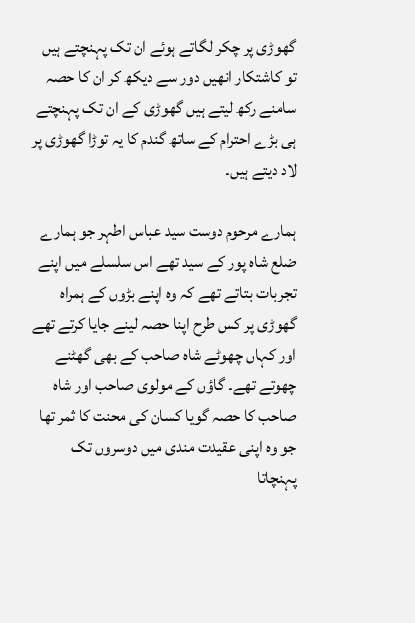گھوڑی پر چکر لگاتے ہوئے ان تک پہنچتے ہیں تو کاشتکار انھیں دور سے دیکھ کر ان کا حصہ سامنے رکھ لیتے ہیں گھوڑی کے ان تک پہنچتے ہی بڑے احترام کے ساتھ گندم کا یہ توڑا گھوڑی پر لاد دیتے ہیں۔

ہمارے مرحوم دوست سید عباس اطہر جو ہمارے ضلع شاہ پور کے سید تھے اس سلسلے میں اپنے تجربات بتاتے تھے کہ وہ اپنے بڑوں کے ہمراہ گھوڑی پر کس طرح اپنا حصہ لینے جایا کرتے تھے اور کہاں چھوٹے شاہ صاحب کے بھی گھٹنے چھوتے تھے۔ گاؤں کے مولوی صاحب اور شاہ صاحب کا حصہ گویا کسان کی محنت کا ثمر تھا جو وہ اپنی عقیدت مندی میں دوسروں تک پہنچاتا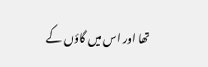تھا اور اس میں گاؤں کے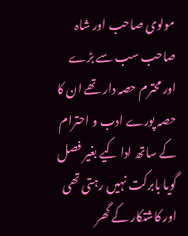مولوی صاحب اور شاہ صاحب سب سے بڑے اور محترم حصہ دار تھے ان کا حصہ پورے ادب و احترام کے ساتھ ادا کیے بغیر فصل گویا بابرکت نہیں رہتی تھی اور کاشتکار کے گھر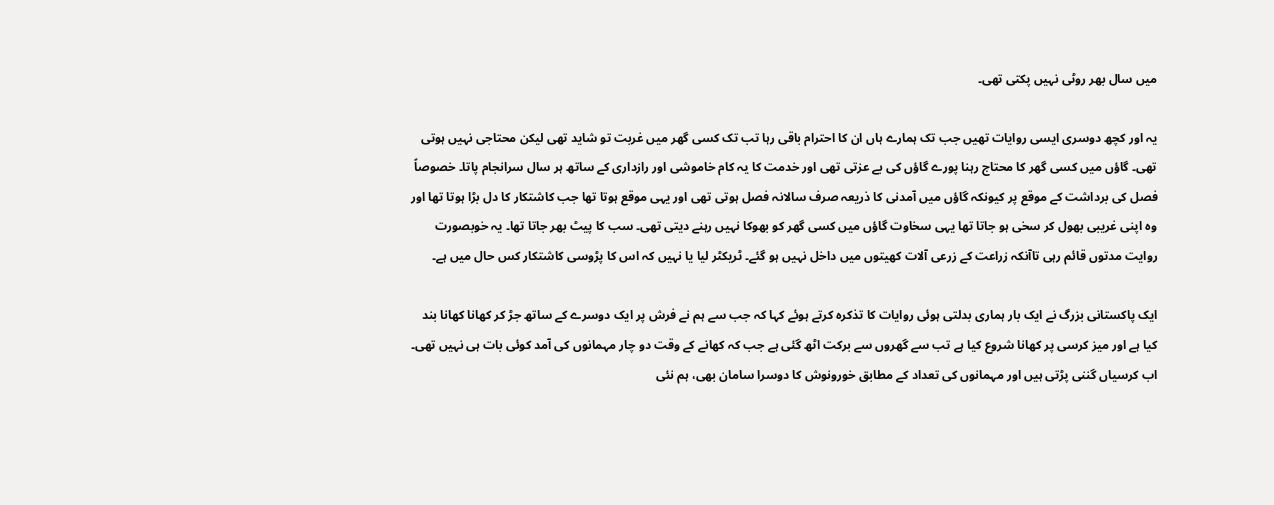میں سال بھر روٹی نہیں پکتی تھی۔

یہ اور کچھ دوسری ایسی روایات تھیں جب تک ہمارے ہاں ان کا احترام باقی رہا تب تک کسی گھر میں غربت تو شاید تھی لیکن محتاجی نہیں ہوتی تھی۔ گاؤں میں کسی گھر کا محتاج رہنا پورے گاؤں کی بے عزتی تھی اور خدمت کا یہ کام خاموشی اور رازداری کے ساتھ ہر سال سرانجام پاتا۔ خصوصاً فصل کی برداشت کے موقع پر کیونکہ گاؤں میں آمدنی کا ذریعہ صرف سالانہ فصل ہوتی تھی اور یہی موقع ہوتا تھا جب کاشتکار کا دل بڑا ہوتا تھا اور وہ اپنی غریبی بھول کر سخی ہو جاتا تھا یہی سخاوت گاؤں میں کسی گھر کو بھوکا نہیں رہنے دیتی تھی۔ سب کا پیٹ بھر جاتا تھا۔ یہ خوبصورت روایت مدتوں قائم رہی تاآنکہ زراعت کے زرعی آلات کھیتوں میں داخل نہیں ہو گئے۔ ٹریکٹر لیا یا نہیں کہ اس کا پڑوسی کاشتکار کس حال میں ہے۔

ایک پاکستانی بزرگ نے ایک بار ہماری بدلتی ہوئی روایات کا تذکرہ کرتے ہوئے کہا کہ جب سے ہم نے فرش پر ایک دوسرے کے ساتھ جڑ کر کھانا کھانا بند کیا ہے اور میز کرسی پر کھانا شروع کیا ہے تب سے گھروں سے برکت اٹھ گئی ہے جب کہ کھانے کے وقت دو چار مہمانوں کی آمد کوئی بات ہی نہیں تھی۔ اب کرسیاں گننی پڑتی ہیں اور مہمانوں کی تعداد کے مطابق خورونوش کا دوسرا سامان بھی، ہم نئی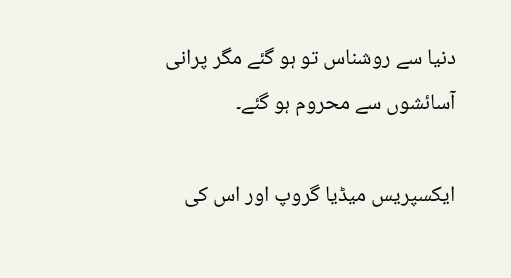دنیا سے روشناس تو ہو گئے مگر پرانی آسائشوں سے محروم ہو گئے۔

ایکسپریس میڈیا گروپ اور اس کی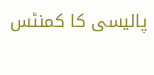پالیسی کا کمنٹس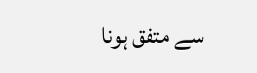سے متفق ہونا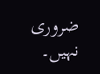ضروری نہیں۔